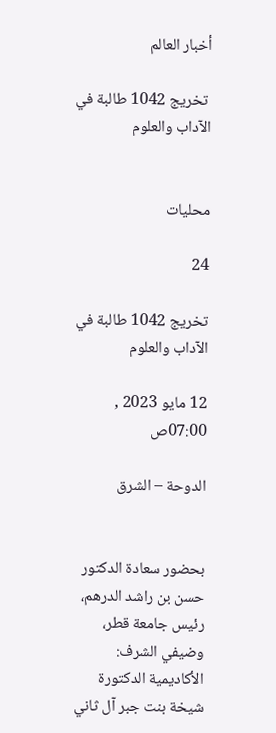أخبار العالم

 تخريج 1042 طالبة في الآداب والعلوم


محليات

24

تخريج 1042 طالبة في الآداب والعلوم

12 مايو 2023 , 07:00ص

الدوحة – الشرق


بحضور سعادة الدكتور حسن بن راشد الدرهم، رئيس جامعة قطر، وضيفي الشرف: الأكاديمية الدكتورة شيخة بنت جبر آل ثاني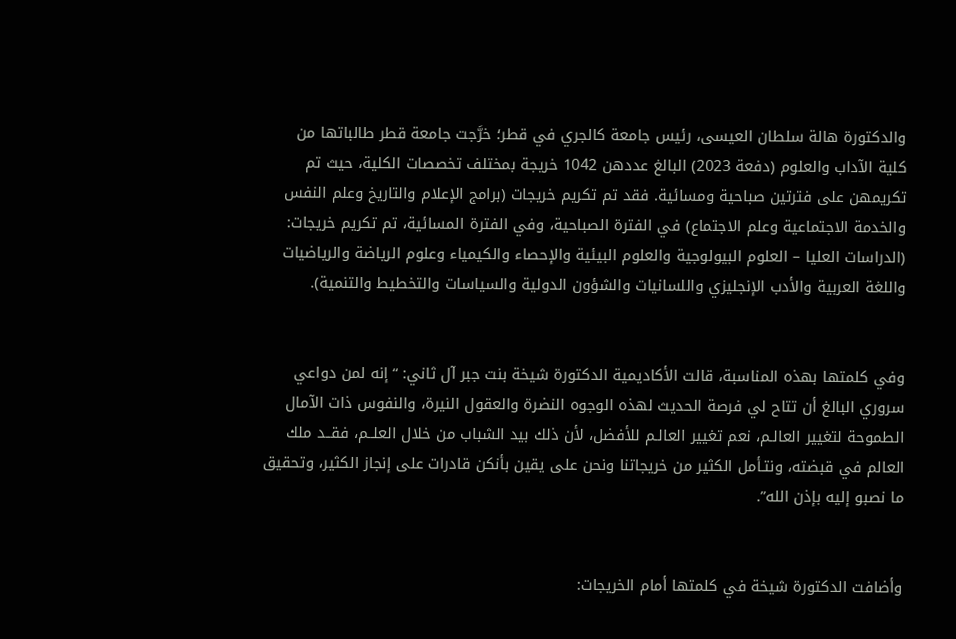والدكتورة هالة سلطان العيسى، رئيس جامعة كالجري في قطر؛ خرَّجت جامعة قطر طالباتها من كلية الآداب والعلوم (دفعة 2023) البالغ عددهن 1042 خريجة بمختلف تخصصات الكلية، حيث تم تكريمهن على فترتين صباحية ومسائية. فقد تم تكريم خريجات (برامج الإعلام والتاريخ وعلم النفس والخدمة الاجتماعية وعلم الاجتماع) في الفترة الصباحية، وفي الفترة المسائية، تم تكريم خريجات: (الدراسات العليا – العلوم البيولوجية والعلوم البيئية والإحصاء والكيمياء وعلوم الرياضة والرياضيات واللغة العربية والأدب الإنجليزي واللسانيات والشؤون الدولية والسياسات والتخطيط والتنمية).


وفي كلمتها بهذه المناسبة، قالت الأكاديمية الدكتورة شيخة بنت جبر آل ثاني: “إنه لمن دواعي سروري البالغ أن تتاح لي فرصة الحديث لهذه الوجوه النضرة والعقول النيرة، والنفوس ذات الآمال الطموحة لتغيير العالـم، نعم تغيير العالـم للأفضل، لأن ذلك بيد الشباب من خلال العلــم، فقــد ملك العالم في قبضته، ونتـأمل الكثير من خريجاتنا ونحن على يقين بأنكن قادرات على إنجاز الكثير، وتحقيق ما نصبو إليه بإذن الله”.


وأضافت الدكتورة شيخة في كلمتها أمام الخريجات: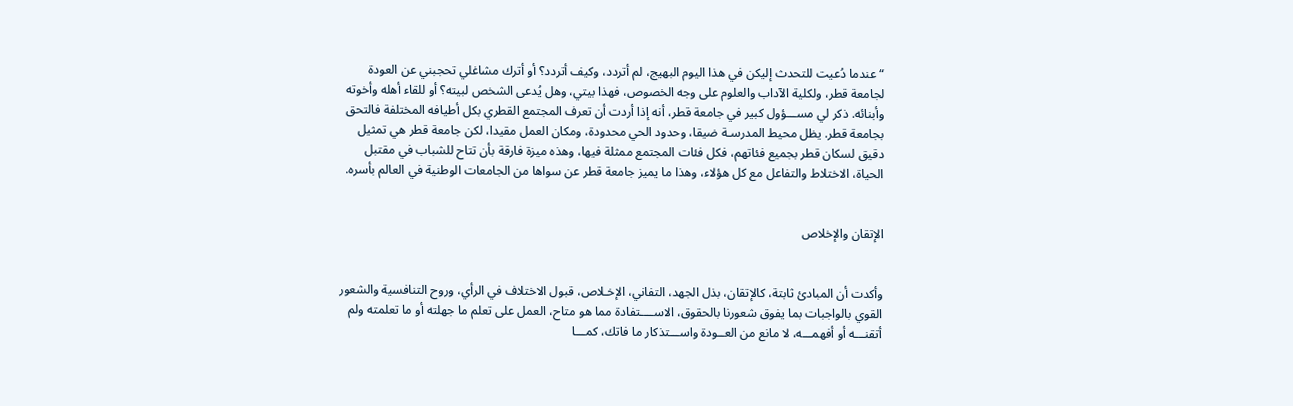“عندما دُعيت للتحدث إليكن في هذا اليوم البهيج، لم أتردد، وكيف أتردد؟ أو أترك مشاغلي تحجبني عن العودة لجامعة قطر، ولكلية الآداب والعلوم على وجه الخصوص، فهذا بيتي، وهل يُدعى الشخص لبيته؟ أو للقاء أهله وأخوته وأبنائه. ذكر لي مســـؤول كبير في جامعة قطر، أنه إذا أردت أن تعرف المجتمع القطري بكل أطيافه المختلفة فالتحق بجامعة قطر. يظل محيط المدرسـة ضيقا، وحدود الحي محدودة، ومكان العمل مقيدا، لكن جامعة قطر هي تمثيل دقيق لسكان قطر بجميع فئاتهم، فكل فئات المجتمع ممثلة فيها، وهذه ميزة فارقة بأن تتاح للشباب في مقتبل الحياة، الاختلاط والتفاعل مع كل هؤلاء، وهذا ما يميز جامعة قطر عن سواها من الجامعات الوطنية في العالم بأسره.


الإتقان والإخلاص


وأكدت أن المبادئ ثابتة، كالإتقان، بذل الجهد، التفاني، الإخـلاص، قبول الاختلاف في الرأي، وروح التنافسية والشعور القوي بالواجبات بما يفوق شعورنا بالحقوق، الاســــتفادة مما هو متاح، العمل على تعلم ما جهلته أو ما تعلمته ولم أتقنـــه أو أفهمـــه، لا مانع من العــودة واســـتذكار ما فاتك، كمـــا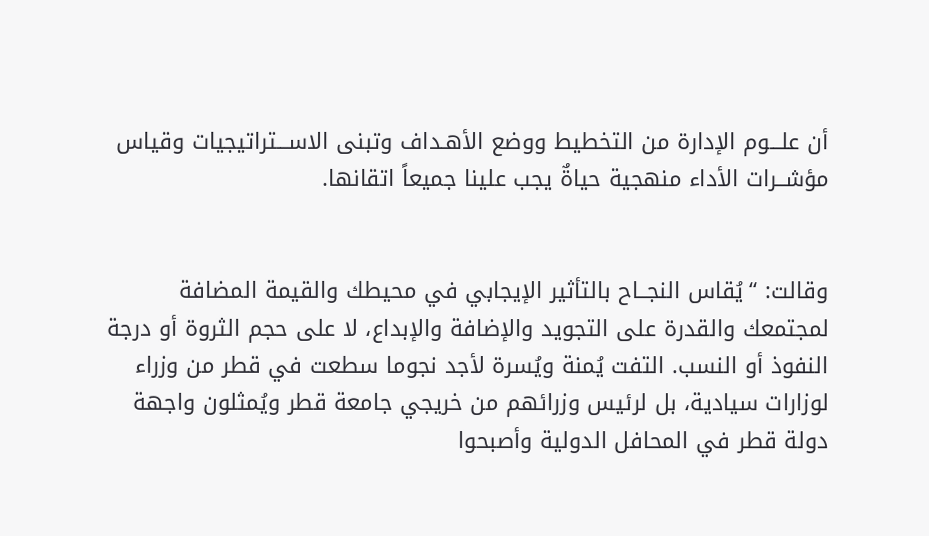أن علـــوم الإدارة من التخطيط ووضع الأهـداف وتبنى الاســـتراتيجيات وقياس مؤشــرات الأداء منهجية حياةٌ يجب علينا جميعاً اتقانها.


وقالت: “يُقاس النجــاح بالتأثير الإيجابي في محيطك والقيمة المضافة لمجتمعك والقدرة على التجويد والإضافة والإبداع، لا على حجم الثروة أو درجة النفوذ أو النسب. التفت يُمنة ويُسرة لأجد نجوما سطعت في قطر من وزراء لوزارات سيادية، بل لرئيس وزرائهم من خريجي جامعة قطر ويُمثلون واجهة دولة قطر في المحافل الدولية وأصبحوا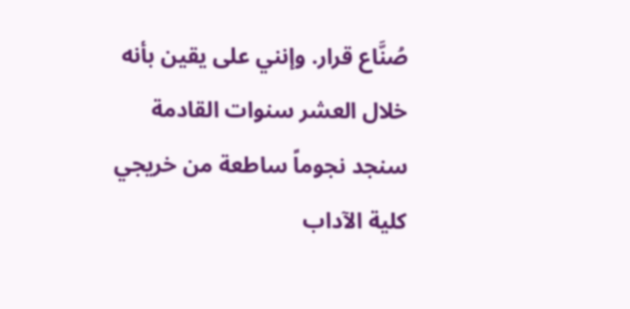صُنَّاع قرار. وإنني على يقين بأنه خلال العشر سنوات القادمة سنجد نجوماً ساطعة من خريجي كلية الآداب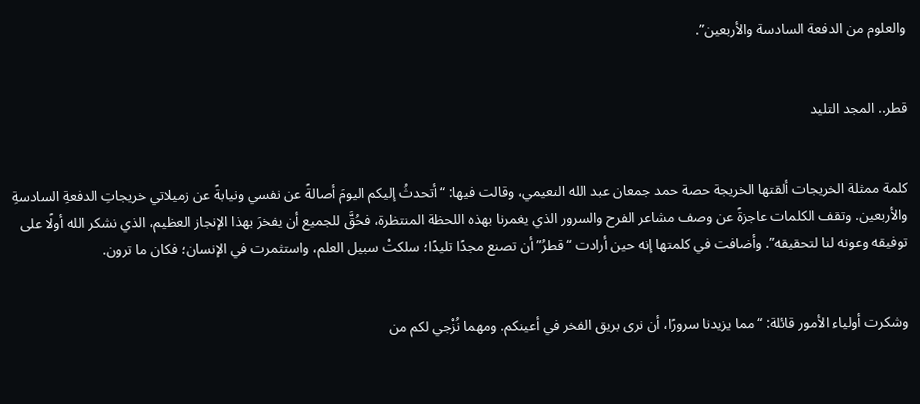والعلوم من الدفعة السادسة والأربعين”.


قطر.. المجد التليد


كلمة ممثلة الخريجات ألقتها الخريجة حصة حمد جمعان عبد الله النعيمي، وقالت فيها: “أتحدثُ إليكم اليومَ أصالةً عن نفسي ونيابةً عن زميلاتي خريجاتِ الدفعةِ السادسةِ والأربعين. وتقف الكلمات عاجزةً عن وصف مشاعر الفرح والسرور الذي يغمرنا بهذه اللحظة المنتظرة، فحُقَّ للجميع أن يفخرَ بهذا الإنجاز العظيم، الذي نشكر الله أولًا على توفيقه وعونه لنا لتحقيقه”. وأضافت في كلمتها إنه حين أرادت “قطرُ” أن تصنع مجدًا تليدًا؛ سلكتْ سبيل العلم، واستثمرت في الإنسان؛ فكان ما ترون.


وشكرت أولياء الأمور قائلة: “مما يزيدنا سرورًا، أن نرى بريق الفخر في أعينكم. ومهما نُزْجي لكم من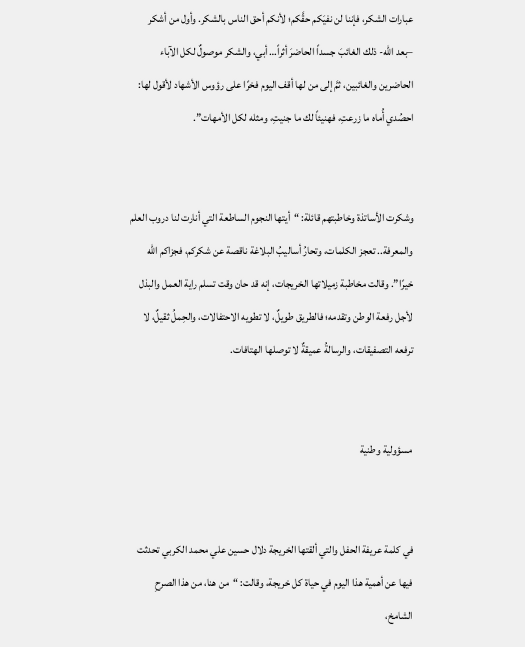عبارات الشكر، فإننا لن نفيَكم حقَّكم؛ لأنكم أحق الناس بالشكر. وأول من أشكر –بعد الله- ذلك الغائبَ جسداً الحاضرَ أثراً… أبي، والشكر موصولٌ لكل الآباء الحاضرين والغائبين، ثمَّ إلى من لها أقف اليوم فخرًا على رؤوس الأشهاد لأقول لها: احصُدي أُماه ما زرعتِ، فهنيئاً لك ما جنيتِ، ومثله لكل الأمهات”.


وشكرت الأساتذة وخاطبتهم قائلة: “أيتها النجوم الساطعة التي أنارت لنا دروب العلم والمعرفة.. تعجز الكلمات، وتحارُ أساليبُ البلاغة ناقصة عن شكركم، فجزاكم الله خيرًا”. وقالت مخاطبة زميلاتها الخريجات، إنه قد حان وقت تسلم راية العمل والبذل لأجل رفعة الوطن وتقدمه؛ فالطريق طويلٌ، لا تطويه الاحتفالات، والحِملُ ثقيلٌ، لا ترفعه التصفيقات، والرسالةُ عميقةٌ لا توصلها الهتافات.


مسؤولية وطنية


في كلمة عريفة الحفل والتي ألقتها الخريجة دلال حسين علي محمد الكربي تحدثت فيها عن أهمية هذا اليوم في حياة كل خريجة، وقالت: “من هنا، من هذا الصرحِ الشامخ،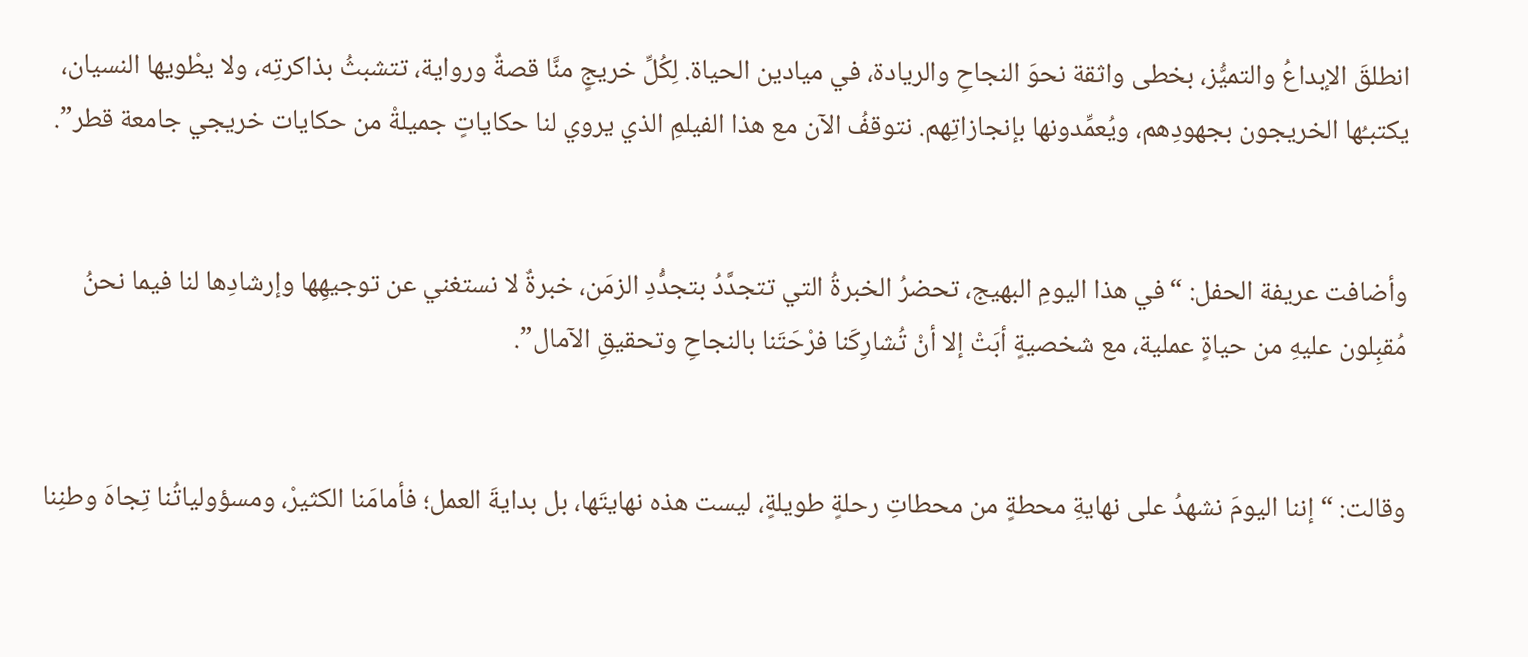انطلقَ الإبداعُ والتميُّز، بخطى واثقة نحوَ النجاحِ والريادة، في ميادين الحياة. لِكُلِّ خريجٍ منَّا قصةٌ ورواية، تتشبثُ بذاكرتِه، ولا يطْويها النسيان، يكتبـُها الخريجون بجهودِهم، ويُعمِّدونها بإنجازاتِهم. نتوقفُ الآن مع هذا الفيلمِ الذي يروي لنا حكاياتٍ جميلةْ من حكايات خريجي جامعة قطر”.


وأضافت عريفة الحفل: “في هذا اليومِ البهيج، تحضرُ الخبرةُ التي تتجدَّدُ بتجدُّدِ الزمَن، خبرةٌ لا نستغني عن توجيهِها وإرشادِها لنا فيما نحنُ مُقبِلون عليهِ من حياةٍ عملية، مع شخصيةٍ أبَتْ إلا أنْ تُشارِكَنا فرْحَتَنا بالنجاحِ وتحقيقِ الآمال”.


وقالت: “إننا اليومَ نشهدُ على نهايةِ محطةٍ من محطاتِ رحلةٍ طويلةٍ، ليست هذه نهايتَها، بل بدايةَ العمل؛ فأمامَنا الكثيرْ، ومسؤولياتُنا تِجاهَ وطنِنا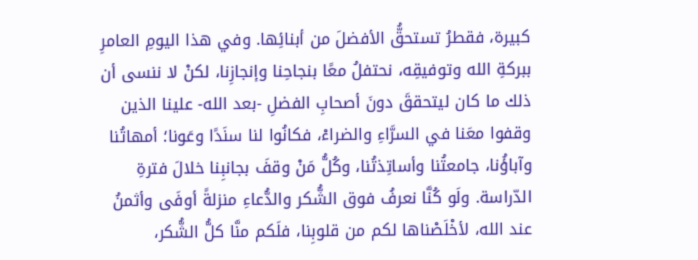كبيرة، فقطرُ تستحقُّ الأفضلَ من أبنائِها. وفي هذا اليومِ العامرِ ببركةِ الله وتوفيقِه، نحتفلُ معًا بنجاحِنا وإنجازِنا، لكنْ لا ننسى أن ذلك ما كان ليتحققَ دونَ أصحابِ الفضلِ -بعد الله- علينا الذين وقفوا معَنا في السرَّاءِ والضراءْ، فكانُوا لنا سنَدًا وعَونا؛ أمهاتُنا وآباؤُنا، جامعتُنا وأساتِذتُنا، وكُلُّ مَنْ وقفَ بجانبِنا خلالَ فترةِ الدّراسة. ولَو كُنَّا نعرفُ فوق الشُّكر والدُّعاءِ منزلةً أوفَى وأثمنُ عند الله، لأخْلَصْناها لكم من قلوبِنا، فلَكم منَّا كلُّ الشُّكر،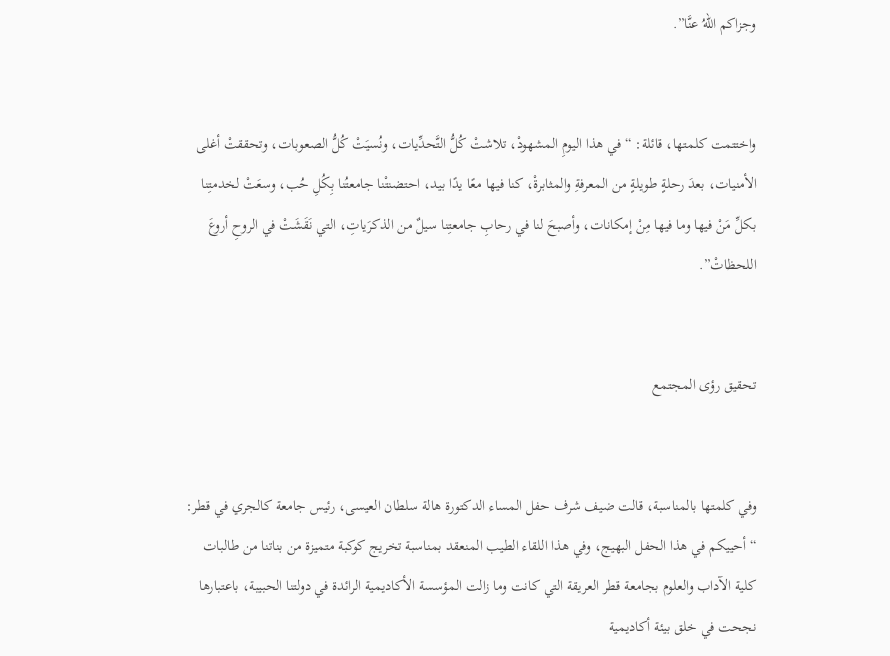وجزاكم اللهُ عنَّا”.


واختتمت كلمتها، قائلة: “في هذا اليومِ المشهودْ، تلاشتْ كُلُّ التَّحدِّيات، ونُسيَتْ كُلُّ الصعوبات، وتحققتْ أغلى الأمنيات، بعدَ رحلةٍ طويلةٍ من المعرفةِ والمثابرةْ، كنا فيها معًا يدًا بيد، احتضنتْنا جامعتُنا بِكُلِ حُب، وسعَتْ لخدمتِنا بكلِّ مَنْ فيها وما فيها مِنْ إمكانات، وأصبحَ لنا في رحابِ جامعتِنا سيلٌ من الذكرَياتِ، التي نَقَشَتْ في الروحِ أروعَ اللحظاتْ”.


تحقيق رؤى المجتمع


وفي كلمتها بالمناسبة، قالت ضيف شرف حفل المساء الدكتورة هالة سلطان العيسى، رئيس جامعة كالجري في قطر: “أحييكم في هذا الحفل البهيج، وفي هذا اللقاء الطيب المنعقد بمناسبة تخريج كوكبة متميزة من بناتنا من طالبات كلية الآداب والعلوم بجامعة قطر العريقة التي كانت وما زالت المؤسسة الأكاديمية الرائدة في دولتنا الحبيبة، باعتبارها نجحت في خلق بيئة أكاديمية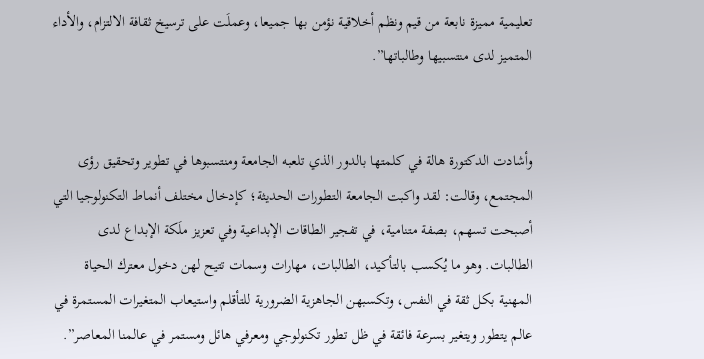تعليمية مميزة نابعة من قيم ونظم أخلاقية نؤمن بها جميعا، وعملَت على ترسيخ ثقافة الالتزام، والأداء المتميز لدى منتسبيها وطالباتها”.


وأشادت الدكتورة هالة في كلمتها بالدور الذي تلعبه الجامعة ومنتسبوها في تطوير وتحقيق رؤى المجتمع، وقالت: لقد واكبت الجامعة التطورات الحديثة؛ كإدخال مختلف أنماط التكنولوجيا التي أصبحت تسهم، بصفة متنامية، في تفجير الطاقات الإبداعية وفي تعزيز ملَكة الإبداع لدى الطالبات. وهو ما يُكسب بالتأكيد، الطالبات، مهارات وسمات تتيح لهن دخول معترك الحياة المهنية بكل ثقة في النفس، وتكسبهن الجاهزية الضرورية للتأقلم واستيعاب المتغيرات المستمرة في عالم يتطور ويتغير بسرعة فائقة في ظل تطور تكنولوجي ومعرفي هائل ومستمر في عالمنا المعاصر”.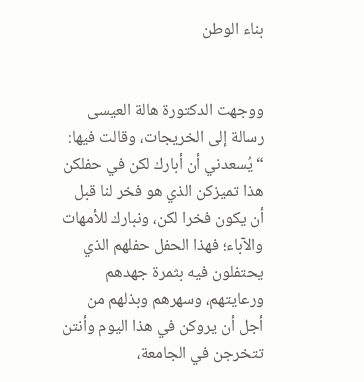بناء الوطن


ووجهت الدكتورة هالة العيسى رسالة إلى الخريجات، وقالت فيها: “يُسعدني أن أبارك لكن في حفلكن هذا تميزكن الذي هو فخر لنا قبل أن يكون فخرا لكن، ونبارك للأمهات والآباء؛ فهذا الحفل حفلهم الذي يحتفلون فيه بثمرة جهدهم ورعايتهم، وسهرهم وبذلهم من أجل أن يروكن في هذا اليوم وأنتن تتخرجن في الجامعة،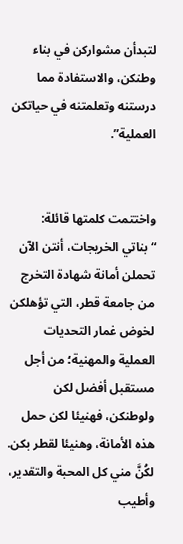لتبدأن مشواركن في بناء وطنكن، والاستفادة مما درستنه وتعلمتنه في حياتكن العملية”.


واختتمت كلمتها قائلة: “بناتي الخريجات، أنتن الآن تحملن أمانة شهادة التخرج من جامعة قطر، التي تؤهلكن لخوض غمار التحديات العملية والمهنية؛ من أجل مستقبل أفضل لكن ولوطنكن، فهنيئا لكن حمل هذه الأمانة، وهنيئا لقطر بكن. لكُنَّ مني كل المحبة والتقدير، وأطيب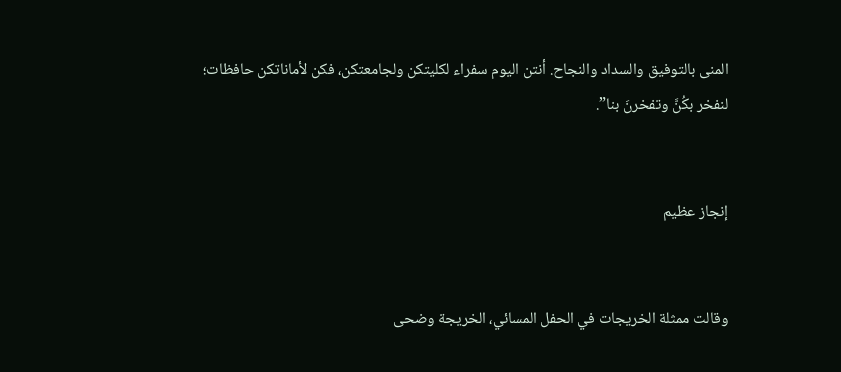المنى بالتوفيق والسداد والنجاح. أنتن اليوم سفراء لكليتكن ولجامعتكن، فكن لأماناتكن حافظات؛ لنفخر بكُنَّ وتفخرنَ بنا”.


إنجاز عظيم


وقالت ممثلة الخريجات في الحفل المسائي، الخريجة وضحى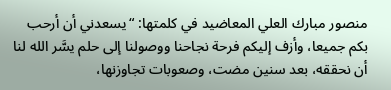منصور مبارك العلي المعاضيد في كلمتها: “يسعدني أن أرحب بكم جميعا، وأزف إليكم فرحة نجاحنا ووصولنا إلى حلم يسَّر الله لنا أن نحققه، بعد سنين مضت، وصعوبات تجاوزنها،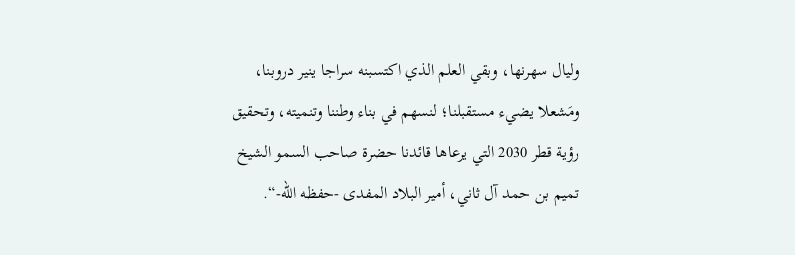وليال سهرنها، وبقي العلم الذي اكتسبنه سراجا ينير دروبنا، ومَشعلا يضيء مستقبلنا؛ لنسهم في بناء وطننا وتنميته، وتحقيق رؤية قطر 2030 التي يرعاها قائدنا حضرة صاحب السمو الشيخ تميم بن حمد آل ثاني، أمير البلاد المفدى -حفظه الله-“.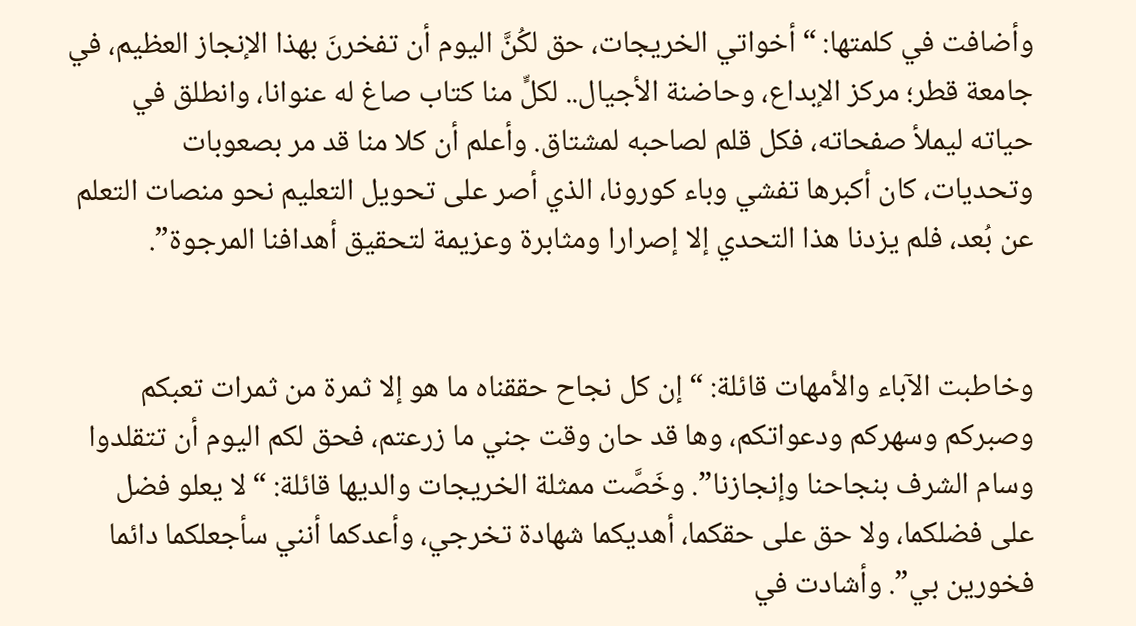وأضافت في كلمتها: “أخواتي الخريجات، حق لكُنَّ اليوم أن تفخرنَ بهذا الإنجاز العظيم، في جامعة قطر؛ مركز الإبداع، وحاضنة الأجيال.. لكلٍّ منا كتاب صاغ له عنوانا، وانطلق في حياته ليملأ صفحاته، فكل قلم لصاحبه لمشتاق. وأعلم أن كلا منا قد مر بصعوبات وتحديات، كان أكبرها تفشي وباء كورونا، الذي أصر على تحويل التعليم نحو منصات التعلم عن بُعد، فلم يزدنا هذا التحدي إلا إصرارا ومثابرة وعزيمة لتحقيق أهدافنا المرجوة”.


وخاطبت الآباء والأمهات قائلة: “إن كل نجاح حققناه ما هو إلا ثمرة من ثمرات تعبكم وصبركم وسهركم ودعواتكم، وها قد حان وقت جني ما زرعتم، فحق لكم اليوم أن تتقلدوا وسام الشرف بنجاحنا وإنجازنا”. وخَصَّت ممثلة الخريجات والديها قائلة: “لا يعلو فضل على فضلكما، ولا حق على حقكما، أهديكما شهادة تخرجي، وأعدكما أنني سأجعلكما دائما فخورين بي”. وأشادت في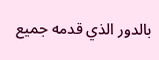بالدور الذي قدمه جميع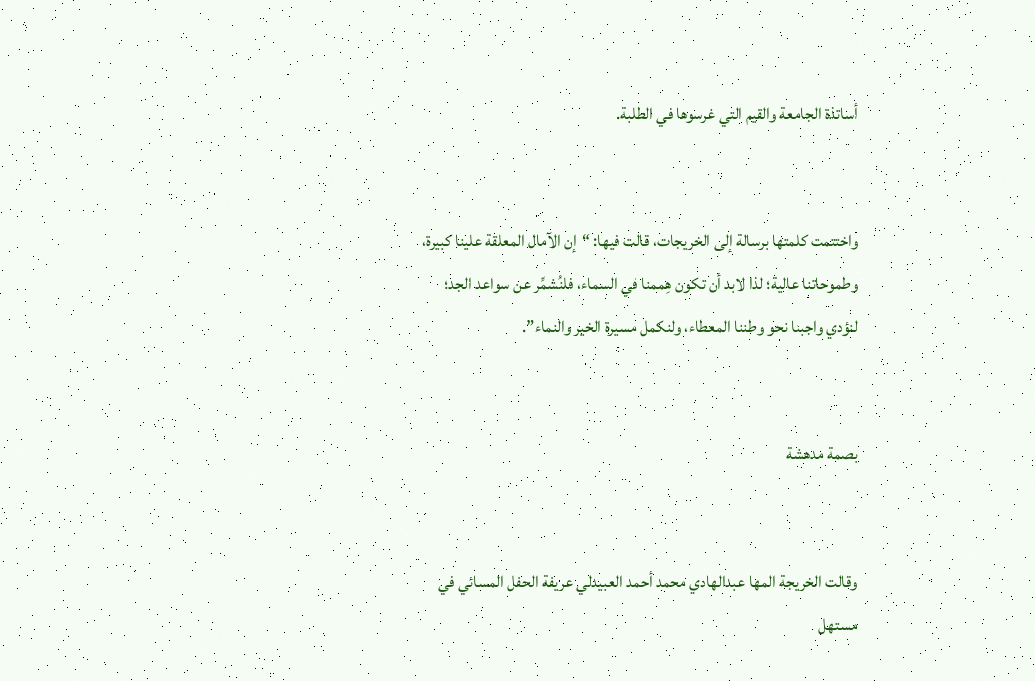أساتذة الجامعة والقيم التي غرسوها في الطلبة.


واختتمت كلمتها برسالة إلى الخريجات، قالت فيها: “إن الآمال المعلقة علينا كبيرة، وطموحاتنا عالية؛ لذا لابد أن تكون هِممنا في السماء، فلنُشمِّر عن سواعد الجد؛ لنؤدي واجبنا نحو وطننا المعطاء، ولنكمل مسيرة الخير والنماء”.


بصمة مدهشة


وقالت الخريجة المها عبدالهادي محمد أحمد العبيدلي عريفة الحفل المسائي في مستهل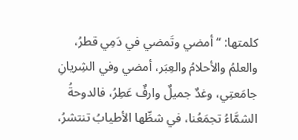كلمتها: “أمضي وتَمضي في دَمِي قطرُ، والعلمُ والأحلامُ والعِبَر، أمضي وفي الشِريانِ جامَعتِي، وغدٌ جميلٌ وارفٌ عَطِرُ، فالدوحةُ الشمَّاءُ تجمَعُنا، في شطِّها الأطيابُ تنتشرُ،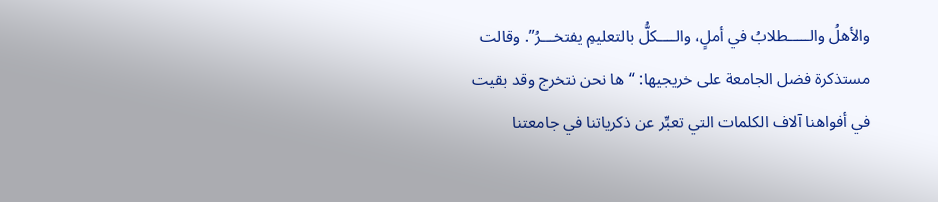والأهلُ والـــــطلابُ في أملٍ، والــــكلُّ بالتعليمِ يفتخـــرُ”. وقالت مستذكرة فضل الجامعة على خريجيها: “ها نحن نتخرج وقد بقيت في أفواهنا آلاف الكلمات التي تعبِّر عن ذكرياتنا في جامعتنا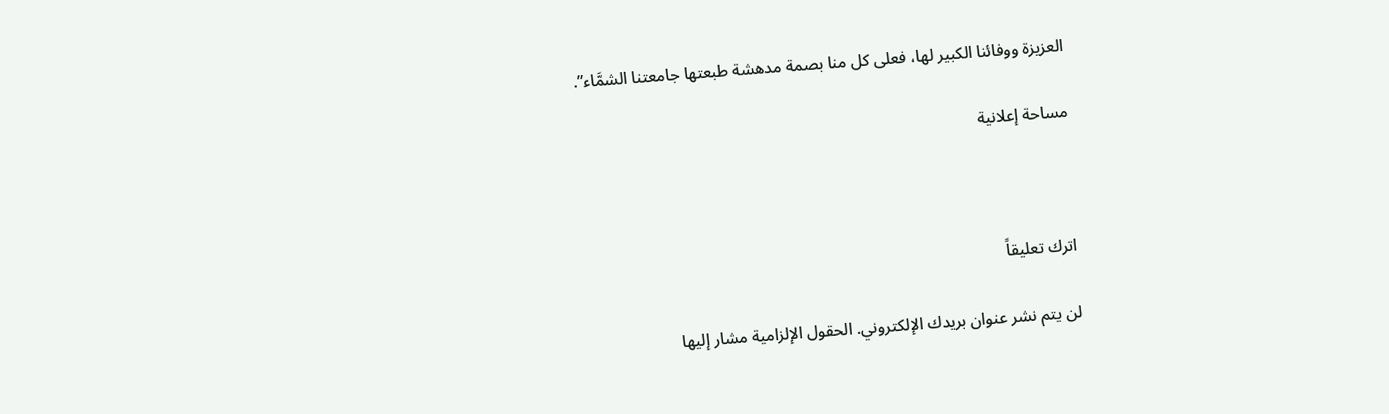العزيزة ووفائنا الكبير لها، فعلى كل منا بصمة مدهشة طبعتها جامعتنا الشمَّاء”.

مساحة إعلانية



اترك تعليقاً

لن يتم نشر عنوان بريدك الإلكتروني. الحقول الإلزامية مشار إليها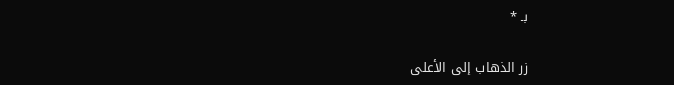بـ *

زر الذهاب إلى الأعلى